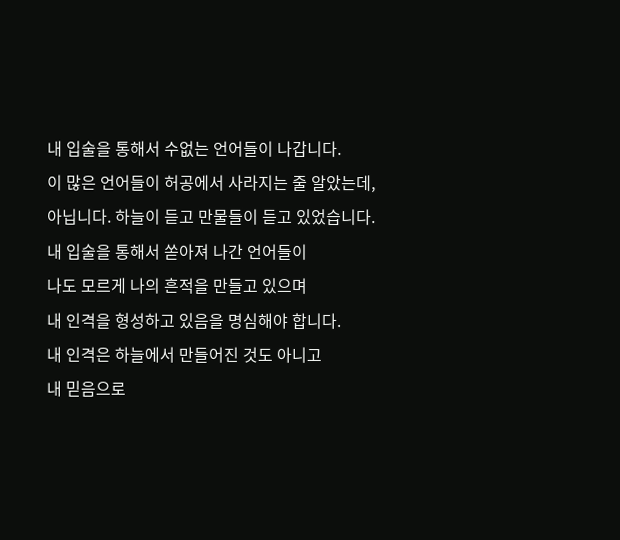내 입술을 통해서 수없는 언어들이 나갑니다.
이 많은 언어들이 허공에서 사라지는 줄 알았는데,
아닙니다. 하늘이 듣고 만물들이 듣고 있었습니다.
내 입술을 통해서 쏟아져 나간 언어들이
나도 모르게 나의 흔적을 만들고 있으며
내 인격을 형성하고 있음을 명심해야 합니다.
내 인격은 하늘에서 만들어진 것도 아니고
내 믿음으로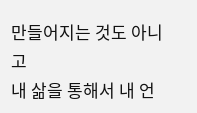만들어지는 것도 아니고
내 삶을 통해서 내 언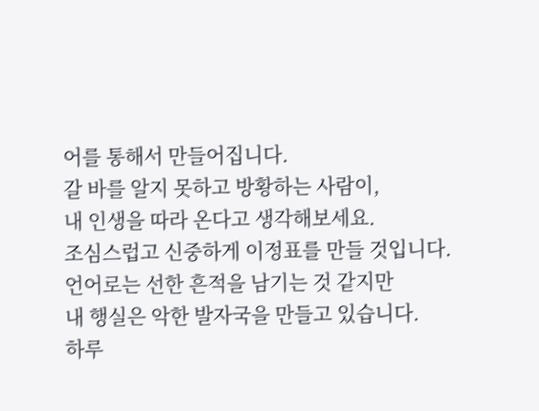어를 통해서 만들어집니다.
갈 바를 알지 못하고 방황하는 사람이,
내 인생을 따라 온다고 생각해보세요.
조심스럽고 신중하게 이정표를 만들 것입니다.
언어로는 선한 흔적을 남기는 것 같지만
내 행실은 악한 발자국을 만들고 있습니다.
하루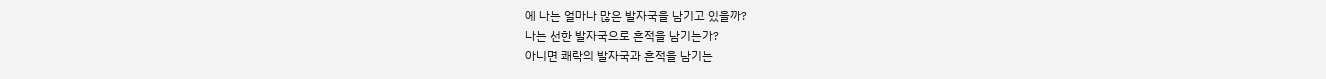에 나는 얼마나 많은 발자국을 남기고 있을까?
나는 선한 발자국으로 흔적을 남기는가?
아니면 쾌락의 발자국과 흔적을 남기는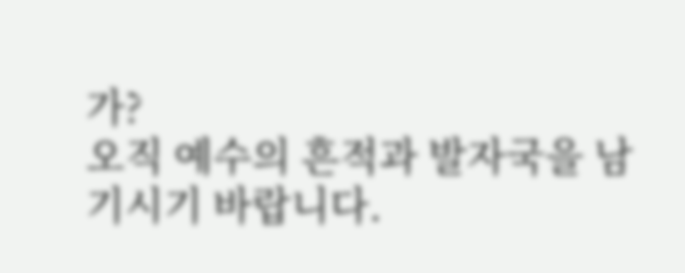가?
오직 예수의 흔적과 발자국을 남기시기 바랍니다.